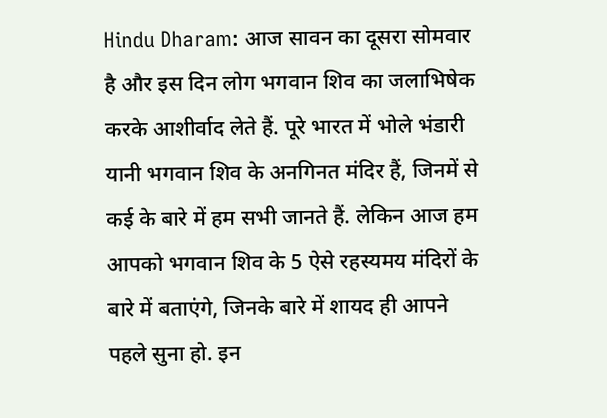Hindu Dharam: आज सावन का दूसरा सोमवार है और इस दिन लोग भगवान शिव का जलाभिषेक करके आशीर्वाद लेते हैं. पूरे भारत में भोले भंडारी यानी भगवान शिव के अनगिनत मंदिर हैं, जिनमें से कई के बारे में हम सभी जानते हैं. लेकिन आज हम आपको भगवान शिव के 5 ऐसे रहस्यमय मंदिरों के बारे में बताएंगे, जिनके बारे में शायद ही आपने पहले सुना हो. इन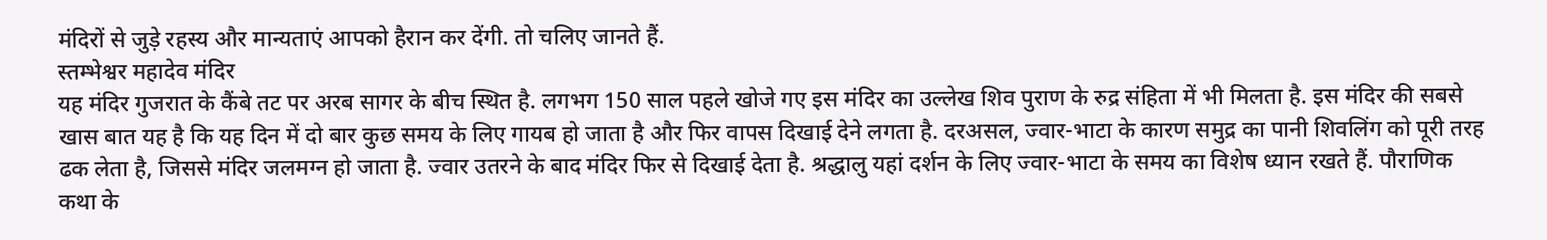मंदिरों से जुड़े रहस्य और मान्यताएं आपको हैरान कर देंगी. तो चलिए जानते हैं.
स्तम्भेश्वर महादेव मंदिर
यह मंदिर गुजरात के कैंबे तट पर अरब सागर के बीच स्थित है. लगभग 150 साल पहले खोजे गए इस मंदिर का उल्लेख शिव पुराण के रुद्र संहिता में भी मिलता है. इस मंदिर की सबसे खास बात यह है कि यह दिन में दो बार कुछ समय के लिए गायब हो जाता है और फिर वापस दिखाई देने लगता है. दरअसल, ज्वार-भाटा के कारण समुद्र का पानी शिवलिंग को पूरी तरह ढक लेता है, जिससे मंदिर जलमग्न हो जाता है. ज्वार उतरने के बाद मंदिर फिर से दिखाई देता है. श्रद्धालु यहां दर्शन के लिए ज्वार-भाटा के समय का विशेष ध्यान रखते हैं. पौराणिक कथा के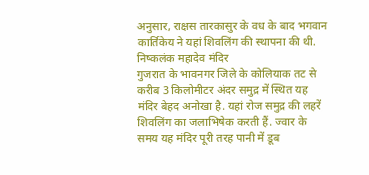अनुसार, राक्षस तारकासुर के वध के बाद भगवान कार्तिकेय ने यहां शिवलिंग की स्थापना की थी.
निष्कलंक महादेव मंदिर
गुजरात के भावनगर जिले के कोलियाक तट से करीब 3 किलोमीटर अंदर समुद्र में स्थित यह मंदिर बेहद अनोखा है. यहां रोज समुद्र की लहरें शिवलिंग का जलाभिषेक करती हैं. ज्वार के समय यह मंदिर पूरी तरह पानी में डूब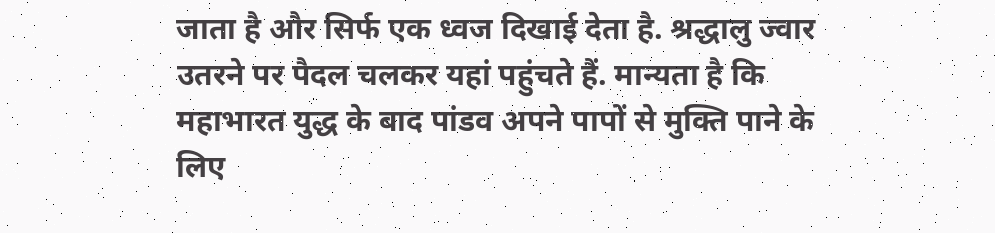जाता है और सिर्फ एक ध्वज दिखाई देता है. श्रद्धालु ज्वार उतरने पर पैदल चलकर यहां पहुंचते हैं. मान्यता है कि महाभारत युद्ध के बाद पांडव अपने पापों से मुक्ति पाने के लिए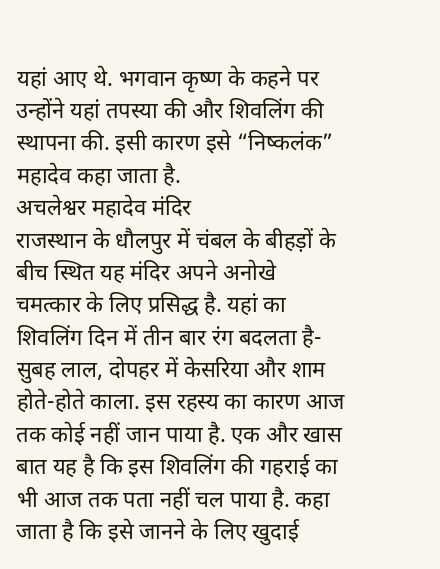यहां आए थे. भगवान कृष्ण के कहने पर उन्होंने यहां तपस्या की और शिवलिंग की स्थापना की. इसी कारण इसे “निष्कलंक” महादेव कहा जाता है.
अचलेश्वर महादेव मंदिर
राजस्थान के धौलपुर में चंबल के बीहड़ों के बीच स्थित यह मंदिर अपने अनोखे चमत्कार के लिए प्रसिद्ध है. यहां का शिवलिंग दिन में तीन बार रंग बदलता है- सुबह लाल, दोपहर में केसरिया और शाम होते-होते काला. इस रहस्य का कारण आज तक कोई नहीं जान पाया है. एक और खास बात यह है कि इस शिवलिंग की गहराई का भी आज तक पता नहीं चल पाया है. कहा जाता है कि इसे जानने के लिए खुदाई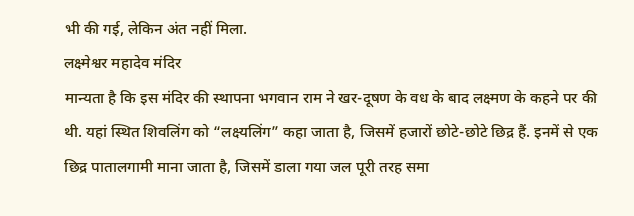भी की गई, लेकिन अंत नहीं मिला.
लक्ष्मेश्वर महादेव मंदिर
मान्यता है कि इस मंदिर की स्थापना भगवान राम ने खर-दूषण के वध के बाद लक्ष्मण के कहने पर की थी. यहां स्थित शिवलिंग को “लक्ष्यलिंग” कहा जाता है, जिसमें हजारों छोटे-छोटे छिद्र हैं. इनमें से एक छिद्र पातालगामी माना जाता है, जिसमें डाला गया जल पूरी तरह समा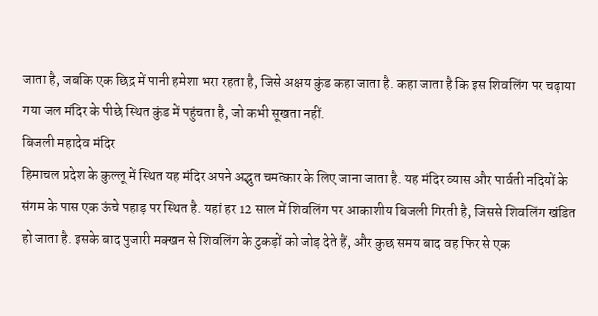जाता है, जबकि एक छिद्र में पानी हमेशा भरा रहता है, जिसे अक्षय कुंड कहा जाता है. कहा जाता है कि इस शिवलिंग पर चढ़ाया गया जल मंदिर के पीछे स्थित कुंड में पहुंचता है, जो कभी सूखता नहीं.
बिजली महादेव मंदिर
हिमाचल प्रदेश के कुल्लू में स्थित यह मंदिर अपने अद्भुत चमत्कार के लिए जाना जाता है. यह मंदिर व्यास और पार्वती नदियों के संगम के पास एक ऊंचे पहाड़ पर स्थित है. यहां हर 12 साल में शिवलिंग पर आकाशीय बिजली गिरती है, जिससे शिवलिंग खंडित हो जाता है. इसके बाद पुजारी मक्खन से शिवलिंग के टुकड़ों को जोड़ देते हैं, और कुछ समय बाद वह फिर से एक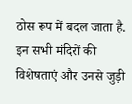ठोस रूप में बदल जाता है.
इन सभी मंदिरों की विशेषताएं और उनसे जुड़ी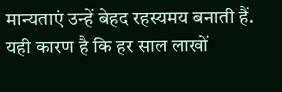मान्यताएं उन्हें बेहद रहस्यमय बनाती हैं. यही कारण है कि हर साल लाखों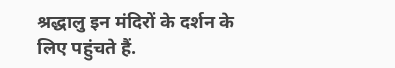श्रद्धालु इन मंदिरों के दर्शन के लिए पहुंचते हैं.